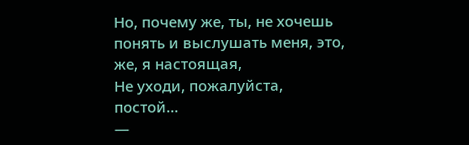Но, почему же, ты, не хочешь понять и выслушать меня, это, же, я настоящая,
Не уходи, пожалуйста, постой…
—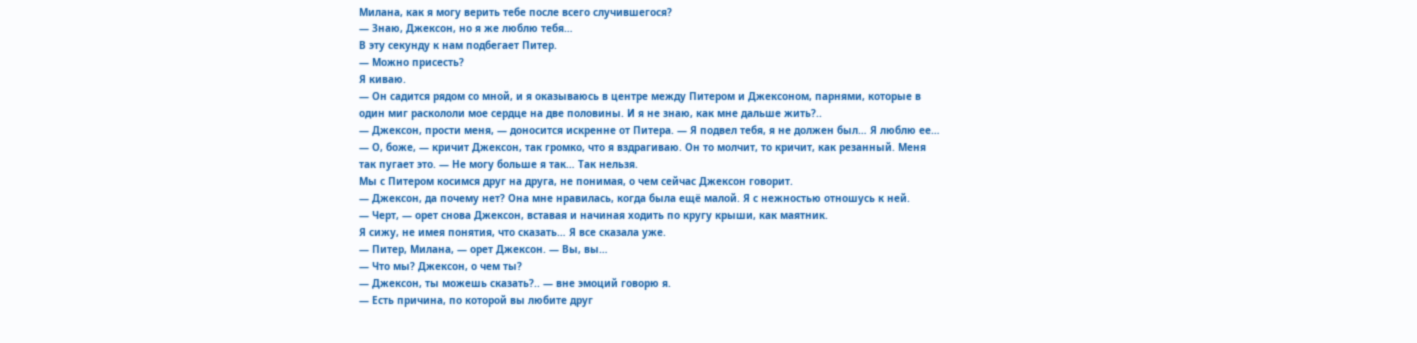Милана, как я могу верить тебе после всего случившегося?
— Знаю, Джексон, но я же люблю тебя…
В эту секунду к нам подбегает Питер.
— Можно присесть?
Я киваю.
— Он садится рядом со мной, и я оказываюсь в центре между Питером и Джексоном, парнями, которые в один миг раскололи мое сердце на две половины. И я не знаю, как мне дальше жить?..
— Джексон, прости меня, — доносится искренне от Питера. — Я подвел тебя, я не должен был… Я люблю ее…
— О, боже, — кричит Джексон, так громко, что я вздрагиваю. Он то молчит, то кричит, как резанный. Меня так пугает это. — Не могу больше я так… Так нельзя.
Мы с Питером косимся друг на друга, не понимая, о чем сейчас Джексон говорит.
— Джексон, да почему нет? Она мне нравилась, когда была ещё малой. Я с нежностью отношусь к ней.
— Черт, — орет снова Джексон, вставая и начиная ходить по кругу крыши, как маятник.
Я сижу, не имея понятия, что сказать… Я все сказала уже.
— Питер, Милана, — орет Джексон. — Вы, вы…
— Что мы? Джексон, о чем ты?
— Джексон, ты можешь сказать?.. — вне эмоций говорю я.
— Есть причина, по которой вы любите друг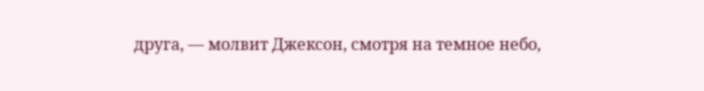друга, — молвит Джексон, смотря на темное небо,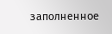заполненное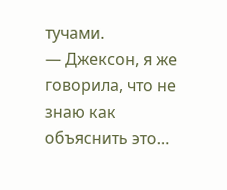тучами.
— Джексон, я же говорила, что не знаю как объяснить это…